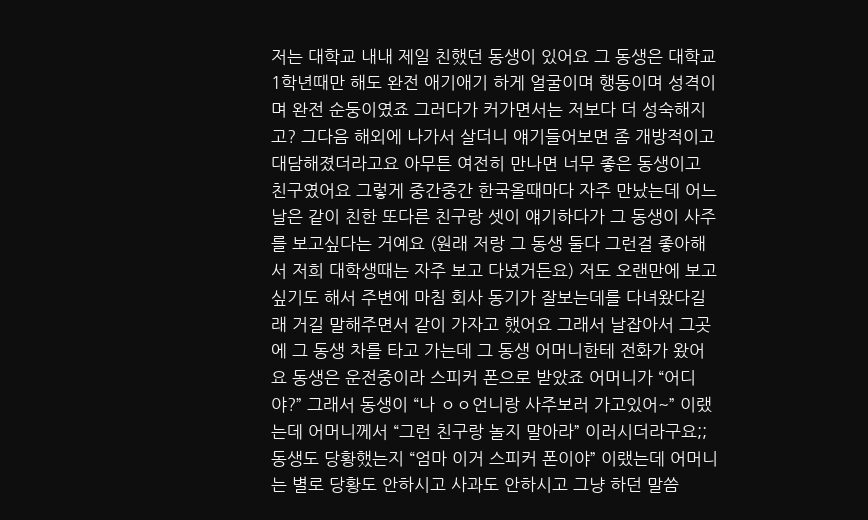저는 대학교 내내 제일 친했던 동생이 있어요 그 동생은 대학교 1학년때만 해도 완전 애기애기 하게 얼굴이며 행동이며 성격이며 완전 순둥이였죠 그러다가 커가면서는 저보다 더 성숙해지고? 그다음 해외에 나가서 살더니 얘기들어보면 좀 개방적이고 대담해졌더라고요 아무튼 여전히 만나면 너무 좋은 동생이고 친구였어요 그렇게 중간중간 한국올때마다 자주 만났는데 어느날은 같이 친한 또다른 친구랑 셋이 얘기하다가 그 동생이 사주를 보고싶다는 거예요 (원래 저랑 그 동생 둘다 그런걸 좋아해서 저희 대학생때는 자주 보고 다녔거든요) 저도 오랜만에 보고싶기도 해서 주변에 마침 회사 동기가 잘보는데를 다녀왔다길래 거길 말해주면서 같이 가자고 했어요 그래서 날잡아서 그곳에 그 동생 차를 타고 가는데 그 동생 어머니한테 전화가 왔어요 동생은 운전중이라 스피커 폰으로 받았죠 어머니가 “어디야?” 그래서 동생이 “나 ㅇㅇ언니랑 사주보러 가고있어~” 이랬는데 어머니께서 “그런 친구랑 놀지 말아라” 이러시더라구요;; 동생도 당황했는지 “엄마 이거 스피커 폰이야” 이랬는데 어머니는 별로 당황도 안하시고 사과도 안하시고 그냥 하던 말씀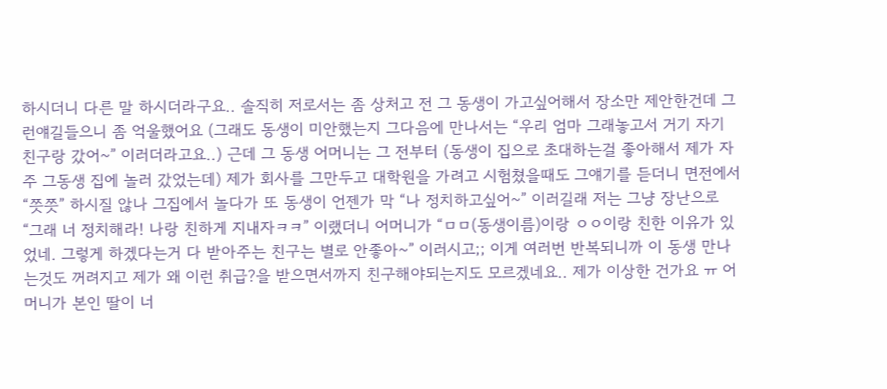하시더니 다른 말 하시더라구요.. 솔직히 저로서는 좀 상처고 전 그 동생이 가고싶어해서 장소만 제안한건데 그런얘길들으니 좀 억울했어요 (그래도 동생이 미안했는지 그다음에 만나서는 “우리 엄마 그래놓고서 거기 자기 친구랑 갔어~” 이러더라고요..) 근데 그 동생 어머니는 그 전부터 (동생이 집으로 초대하는걸 좋아해서 제가 자주 그동생 집에 놀러 갔었는데) 제가 회사를 그만두고 대학원을 가려고 시험쳤을때도 그얘기를 듣더니 면전에서 “쯧쯧” 하시질 않나 그집에서 놀다가 또 동생이 언젠가 막 “나 정치하고싶어~” 이러길래 저는 그냥 장난으로 “그래 너 정치해라! 나랑 친하게 지내자ㅋㅋ” 이랬더니 어머니가 “ㅁㅁ(동생이름)이랑 ㅇㅇ이랑 친한 이유가 있었네. 그렇게 하겠다는거 다 받아주는 친구는 별로 안좋아~” 이러시고;; 이게 여러번 반복되니까 이 동생 만나는것도 꺼려지고 제가 왜 이런 취급?을 받으면서까지 친구해야되는지도 모르겠네요.. 제가 이상한 건가요 ㅠ 어머니가 본인 딸이 너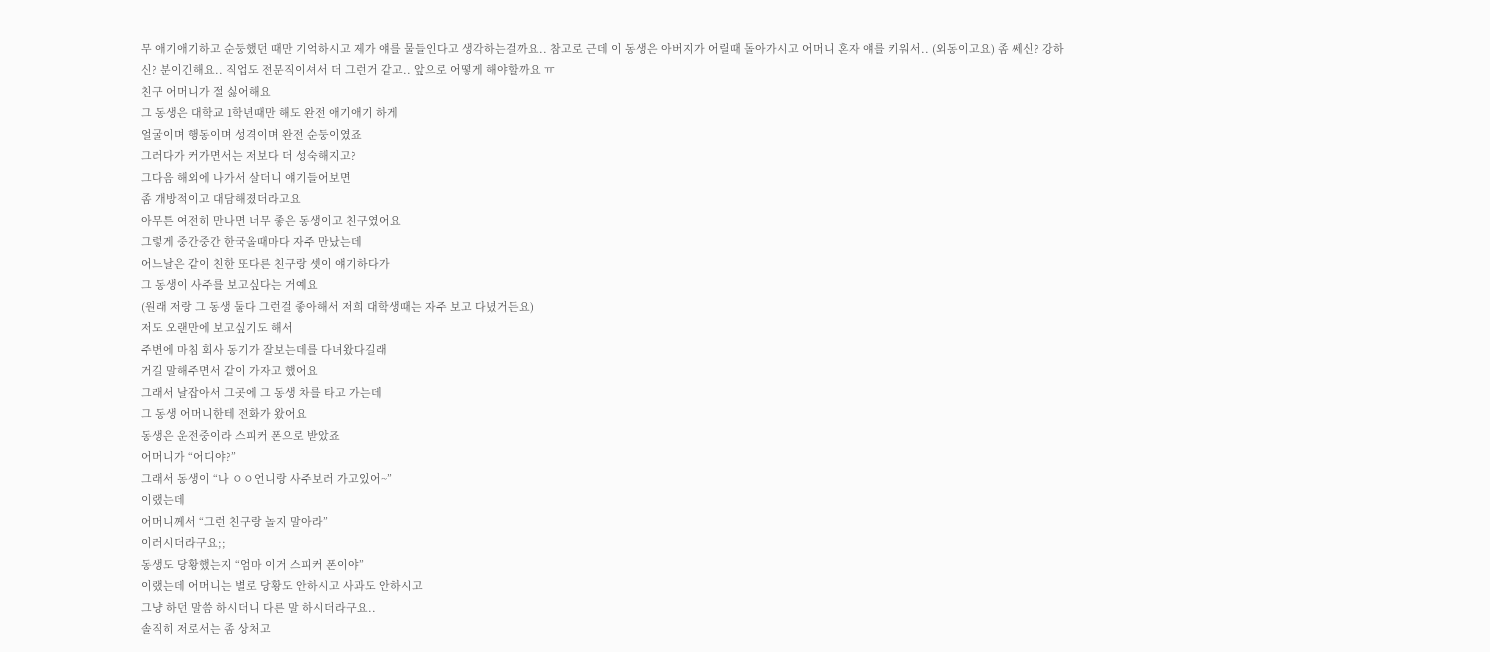무 애기애기하고 순둥했던 때만 기억하시고 제가 얘를 물들인다고 생각하는걸까요.. 참고로 근데 이 동생은 아버지가 어릴때 돌아가시고 어머니 혼자 얘를 키워서.. (외동이고요) 좀 쎄신? 강하신? 분이긴해요.. 직업도 전문직이셔서 더 그런거 같고.. 앞으로 어떻게 해야할까요 ㅠ
친구 어머니가 절 싫어해요
그 동생은 대학교 1학년때만 해도 완전 애기애기 하게
얼굴이며 행동이며 성격이며 완전 순둥이였죠
그러다가 커가면서는 저보다 더 성숙해지고?
그다음 해외에 나가서 살더니 얘기들어보면
좀 개방적이고 대담해졌더라고요
아무튼 여전히 만나면 너무 좋은 동생이고 친구였어요
그렇게 중간중간 한국올때마다 자주 만났는데
어느날은 같이 친한 또다른 친구랑 셋이 얘기하다가
그 동생이 사주를 보고싶다는 거예요
(원래 저랑 그 동생 둘다 그런걸 좋아해서 저희 대학생때는 자주 보고 다녔거든요)
저도 오랜만에 보고싶기도 해서
주변에 마침 회사 동기가 잘보는데를 다녀왔다길래
거길 말해주면서 같이 가자고 했어요
그래서 날잡아서 그곳에 그 동생 차를 타고 가는데
그 동생 어머니한테 전화가 왔어요
동생은 운전중이라 스피커 폰으로 받았죠
어머니가 “어디야?”
그래서 동생이 “나 ㅇㅇ언니랑 사주보러 가고있어~”
이랬는데
어머니께서 “그런 친구랑 놀지 말아라”
이러시더라구요;;
동생도 당황했는지 “엄마 이거 스피커 폰이야”
이랬는데 어머니는 별로 당황도 안하시고 사과도 안하시고
그냥 하던 말씀 하시더니 다른 말 하시더라구요..
솔직히 저로서는 좀 상처고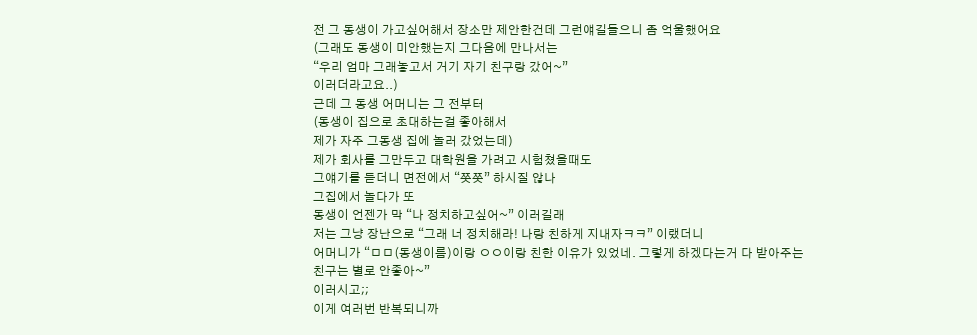전 그 동생이 가고싶어해서 장소만 제안한건데 그런얘길들으니 좀 억울했어요
(그래도 동생이 미안했는지 그다음에 만나서는
“우리 엄마 그래놓고서 거기 자기 친구랑 갔어~”
이러더라고요..)
근데 그 동생 어머니는 그 전부터
(동생이 집으로 초대하는걸 좋아해서
제가 자주 그동생 집에 놀러 갔었는데)
제가 회사를 그만두고 대학원을 가려고 시험쳤을때도
그얘기를 듣더니 면전에서 “쯧쯧” 하시질 않나
그집에서 놀다가 또
동생이 언젠가 막 “나 정치하고싶어~” 이러길래
저는 그냥 장난으로 “그래 너 정치해라! 나랑 친하게 지내자ㅋㅋ” 이랬더니
어머니가 “ㅁㅁ(동생이름)이랑 ㅇㅇ이랑 친한 이유가 있었네. 그렇게 하겠다는거 다 받아주는 친구는 별로 안좋아~”
이러시고;;
이게 여러번 반복되니까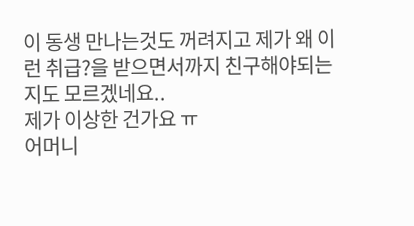이 동생 만나는것도 꺼려지고 제가 왜 이런 취급?을 받으면서까지 친구해야되는지도 모르겠네요..
제가 이상한 건가요 ㅠ
어머니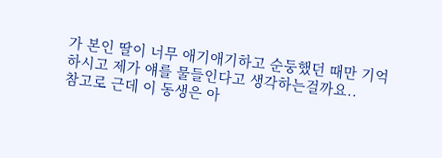가 본인 딸이 너무 애기애기하고 순둥했던 때만 기억하시고 제가 얘를 물들인다고 생각하는걸까요..
참고로 근데 이 동생은 아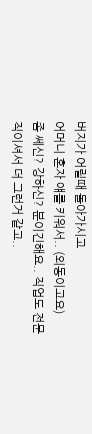버지가 어릴때 돌아가시고
어머니 혼자 얘를 키워서.. (외동이고요)
좀 쎄신? 강하신? 분이긴해요.. 직업도 전문직이셔서 더 그런거 같고..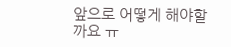앞으로 어떻게 해야할까요 ㅠ